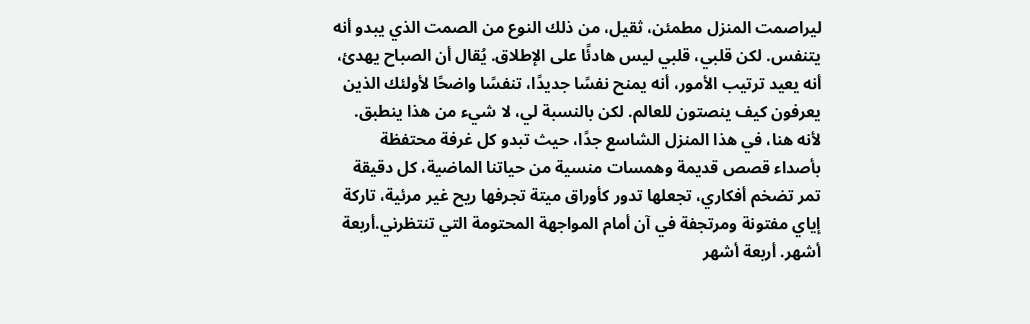ليراصمت المنزل مطمئن، ثقيل، من ذلك النوع من الصمت الذي يبدو أنه يتنفس. لكن قلبي، قلبي ليس هادئًا على الإطلاق. يُقال أن الصباح يهدئ، أنه يعيد ترتيب الأمور، أنه يمنح نفسًا جديدًا، تنفسًا واضحًا لأولئك الذين يعرفون كيف ينصتون للعالم. لكن بالنسبة لي، لا شيء من هذا ينطبق. لأنه هنا، في هذا المنزل الشاسع جدًا، حيث تبدو كل غرفة محتفظة بأصداء قصص قديمة وهمسات منسية من حياتنا الماضية، كل دقيقة تمر تضخم أفكاري، تجعلها تدور كأوراق ميتة تجرفها ريح غير مرئية، تاركة إياي مفتونة ومرتجفة في آن أمام المواجهة المحتومة التي تنتظرني.أربعة أشهر. أربعة أشهر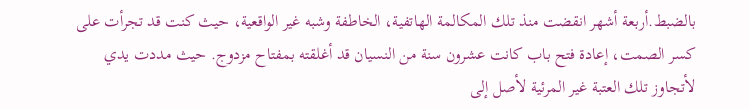بالضبط.أربعة أشهر انقضت منذ تلك المكالمة الهاتفية، الخاطفة وشبه غير الواقعية، حيث كنت قد تجرأت على كسر الصمت، إعادة فتح باب كانت عشرون سنة من النسيان قد أغلقته بمفتاح مزدوج. حيث مددت يدي لأتجاوز تلك العتبة غير المرئية لأصل إلى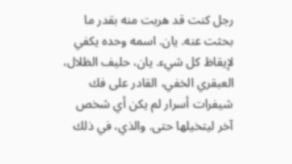رجل كنت قد هربت منه بقدر ما بحثت عنه. يان. اسمه وحده يكفي لإيقاظ كل شيء. يان، حليف الظلال، العبقري الخفي، القادر على فك شيفرات أسرار لم يكن أي شخص آخر ليتخيلها حتى. والذي، في ذلك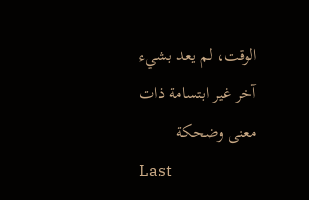الوقت، لم يعد بشيء آخر غير ابتسامة ذات معنى وضحكة
Last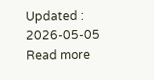Updated : 2026-05-05 Read more